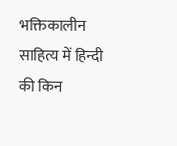भक्तिकालीन साहित्य में हिन्दी की किन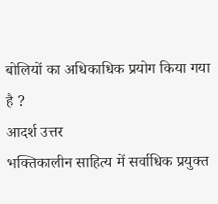बोलियों का अधिकाधिक प्रयोग किया गया है ?
आदर्श उत्तर
भक्तिकालीन साहित्य में सर्वाधिक प्रयुक्त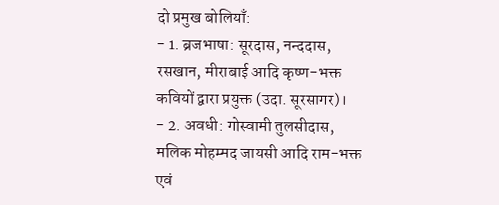दो प्रमुख बोलियाँ:
- 1. ब्रजभाषा: सूरदास, नन्ददास, रसखान, मीराबाई आदि कृष्ण-भक्त कवियों द्वारा प्रयुक्त (उदा. सूरसागर)।
- 2. अवधी: गोस्वामी तुलसीदास, मलिक मोहम्मद जायसी आदि राम-भक्त एवं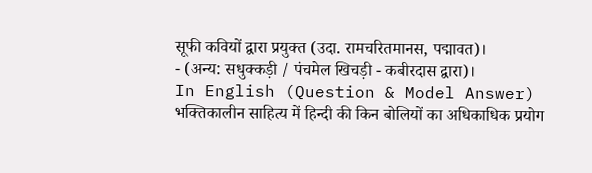सूफी कवियों द्वारा प्रयुक्त (उदा. रामचरितमानस, पद्मावत)।
- (अन्य: सधुक्कड़ी / पंचमेल खिचड़ी - कबीरदास द्वारा)।
In English (Question & Model Answer)
भक्तिकालीन साहित्य में हिन्दी की किन बोलियों का अधिकाधिक प्रयोग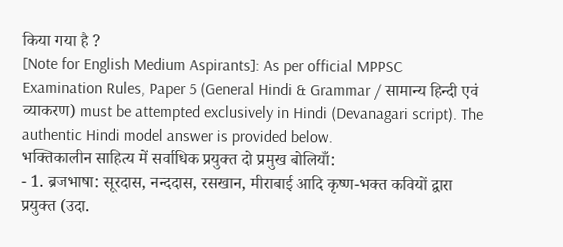किया गया है ?
[Note for English Medium Aspirants]: As per official MPPSC Examination Rules, Paper 5 (General Hindi & Grammar / सामान्य हिन्दी एवं व्याकरण) must be attempted exclusively in Hindi (Devanagari script). The authentic Hindi model answer is provided below.
भक्तिकालीन साहित्य में सर्वाधिक प्रयुक्त दो प्रमुख बोलियाँ:
- 1. ब्रजभाषा: सूरदास, नन्ददास, रसखान, मीराबाई आदि कृष्ण-भक्त कवियों द्वारा प्रयुक्त (उदा.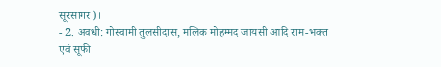सूरसागर)।
- 2. अवधी: गोस्वामी तुलसीदास, मलिक मोहम्मद जायसी आदि राम-भक्त एवं सूफी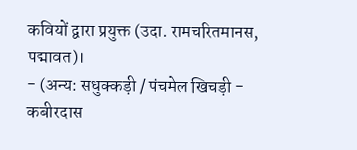कवियों द्वारा प्रयुक्त (उदा. रामचरितमानस, पद्मावत)।
- (अन्य: सधुक्कड़ी / पंचमेल खिचड़ी - कबीरदास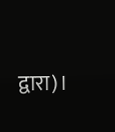द्वारा)।